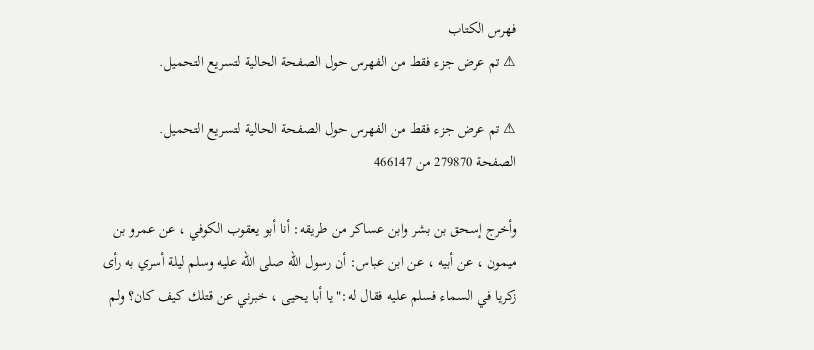فهرس الكتاب
⚠ تم عرض جزء فقط من الفهرس حول الصفحة الحالية لتسريع التحميل.

⚠ تم عرض جزء فقط من الفهرس حول الصفحة الحالية لتسريع التحميل.
الصفحة 279870 من 466147

وأخرج إسحق بن بشر وابن عساكر من طريقه: أنا أبو يعقوب الكوفي ، عن عمرو بن ميمون ، عن أبيه ، عن ابن عباس: أن رسول الله صلى الله عليه وسلم ليلة أسري به رأى زكريا في السماء فسلم عليه فقال له:"يا أبا يحيى ، خبرني عن قتلك كيف كان؟ ولم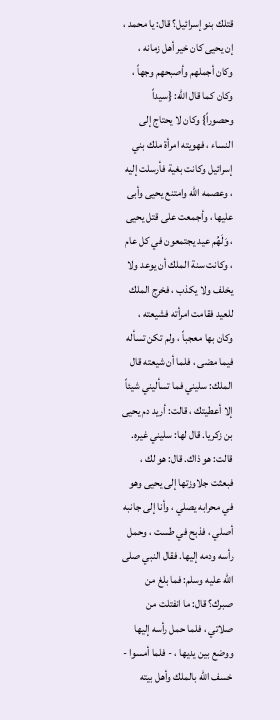قتلك بنو إسرائيل؟ قال: يا محمد ، إن يحيى كان خير أهل زمانه ، وكان أجملهم وأصبحهم وجهاً ، وكان كما قال الله: {سيداً وحصوراً} وكان لا يحتاج إلى النساء ، فهويته امرأة ملك بني إسرائيل وكانت بغية فأرسلت إليه ، وعصمه الله وامتنع يحيى وأبى عليها ، وأجمعت على قتل يحيى ، وَلَهُم عيد يجتمعون في كل عام ، وكانت سنة الملك أن يوعد ولا يخلف ولا يكذب ، فخرج الملك للعيد فقامت امرأته فشيعته ، وكان بها معجباً ، ولم تكن تسأله فيما مضى ، فلما أن شيعته قال الملك: سليني فما تسأليني شيئاً إلا أعطيتك ، قالت: أريد دم يحيى بن زكريا. قال لها: سليني غيره. قالت: هو ذاك. قال: هو لك ، فبعثت جلاوزتها إلى يحيى وهو في محرابه يصلي ، وأنا إلى جانبه أصلي ، فذبح في طست ، وحمل رأسه ودمه إليها. فقال النبي صلى الله عليه وسلم: فما بلغ من صبرك؟ قال: ما انفتلت من صلاتي ، فلما حمل رأسه إليها ووضع بين يديها ، - فلما أمسوا - خسف الله بالملك وأهل بيته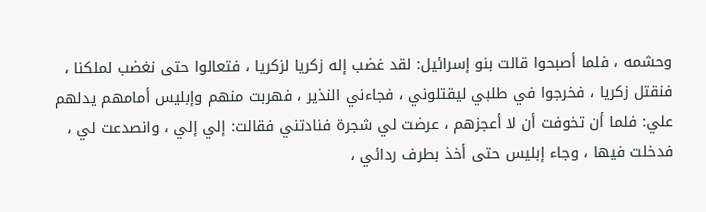وحشمه ، فلما أصبحوا قالت بنو إسرائيل: لقد غضب إله زكريا لزكريا ، فتعالوا حتى نغضب لملكنا ، فنقتل زكريا ، فخرجوا في طلبي ليقتلوني ، فجاءني النذير ، فهربت منهم وإبليس أمامهم يدلهم علي: فلما أن تخوفت أن لا أعجزهم ، عرضت لي شجرة فنادتني فقالت: إلي إلي ، وانصدعت لي ، فدخلت فيها ، وجاء إبليس حتى أخذ بطرف ردائي ،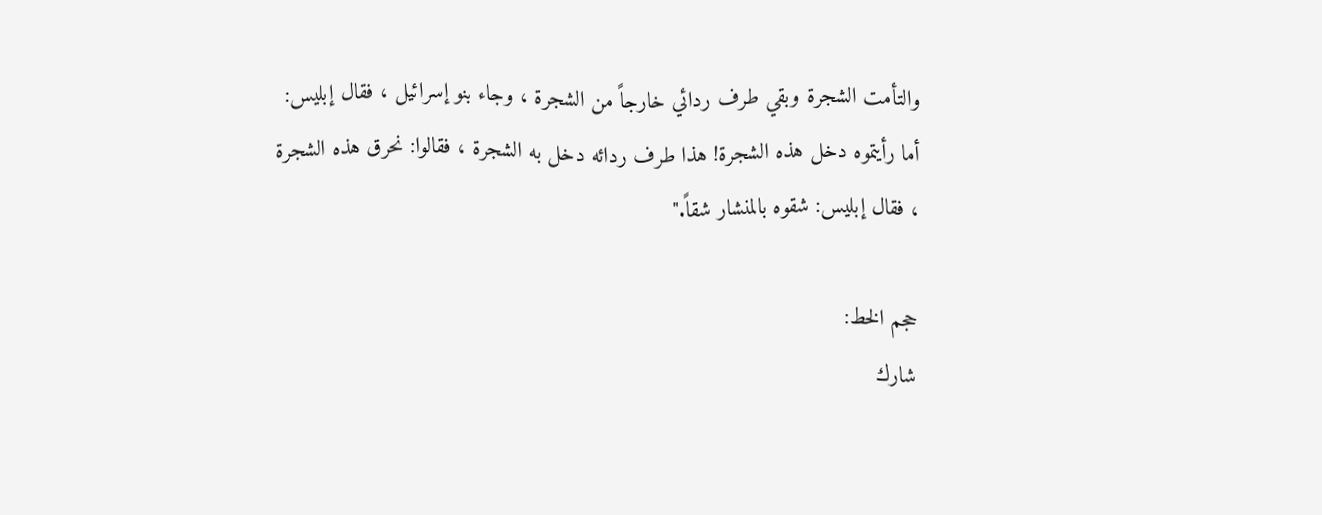والتأمت الشجرة وبقي طرف ردائي خارجاً من الشجرة ، وجاء بنو إسرائيل ، فقال إبليس: أما رأيتموه دخل هذه الشجرة! هذا طرف ردائه دخل به الشجرة ، فقالوا: نحرق هذه الشجرة ، فقال إبليس: شقوه بالمنشار شقاً."

حجم الخط:
شارك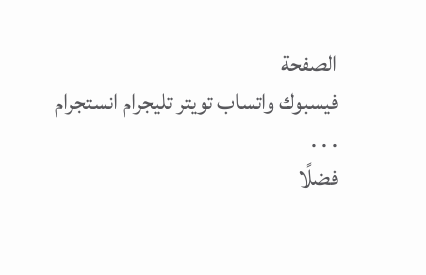الصفحة
فيسبوك واتساب تويتر تليجرام انستجرام
. . .
فضلًا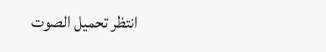انتظر تحميل الصوت